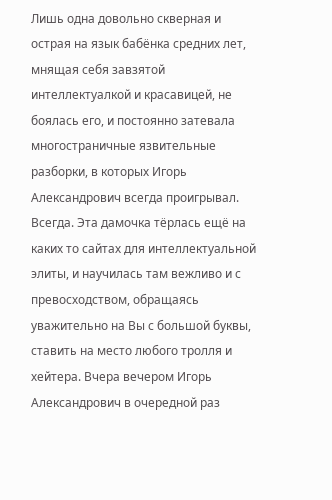Лишь одна довольно скверная и острая на язык бабёнка средних лет, мнящая себя завзятой интеллектуалкой и красавицей, не боялась его, и постоянно затевала многостраничные язвительные разборки, в которых Игорь Александрович всегда проигрывал. Всегда. Эта дамочка тёрлась ещё на каких то сайтах для интеллектуальной элиты, и научилась там вежливо и с превосходством, обращаясь уважительно на Вы с большой буквы, ставить на место любого тролля и хейтера. Вчера вечером Игорь Александрович в очередной раз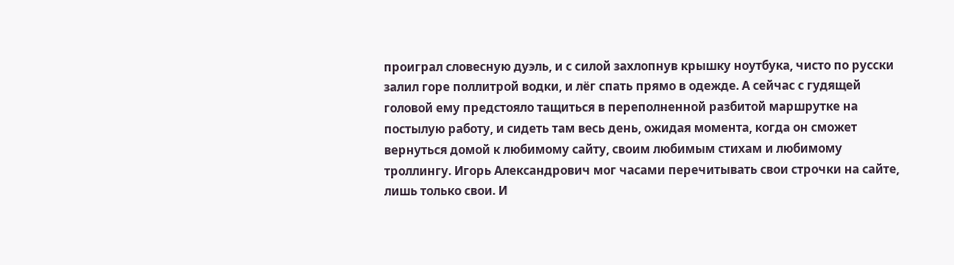проиграл словесную дуэль, и с силой захлопнув крышку ноутбука, чисто по русски залил горе поллитрой водки, и лёг спать прямо в одежде. А сейчас с гудящей головой ему предстояло тащиться в переполненной разбитой маршрутке на постылую работу, и сидеть там весь день, ожидая момента, когда он сможет вернуться домой к любимому сайту, своим любимым стихам и любимому троллингу. Игорь Александрович мог часами перечитывать свои строчки на сайте, лишь только свои. И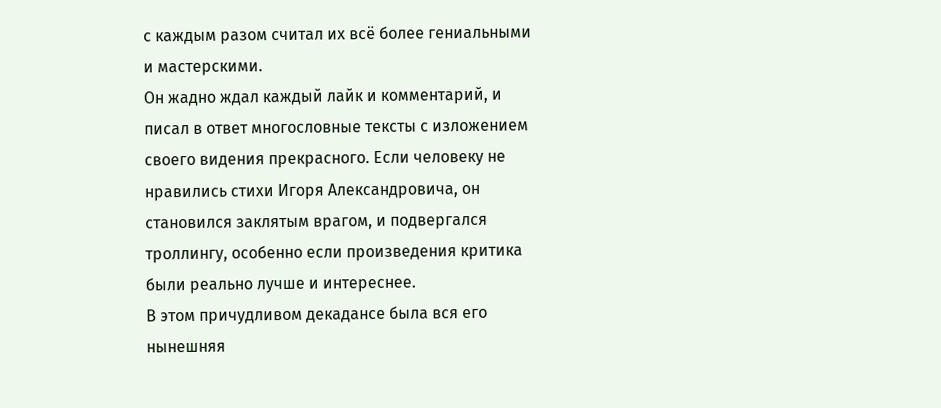с каждым разом считал их всё более гениальными и мастерскими.
Он жадно ждал каждый лайк и комментарий, и писал в ответ многословные тексты с изложением своего видения прекрасного. Если человеку не нравились стихи Игоря Александровича, он становился заклятым врагом, и подвергался троллингу, особенно если произведения критика были реально лучше и интереснее.
В этом причудливом декадансе была вся его нынешняя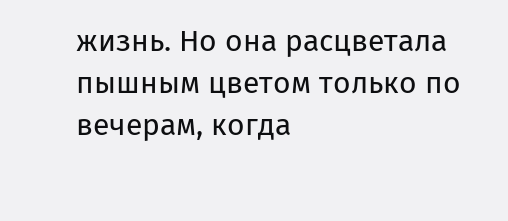жизнь. Но она расцветала пышным цветом только по вечерам, когда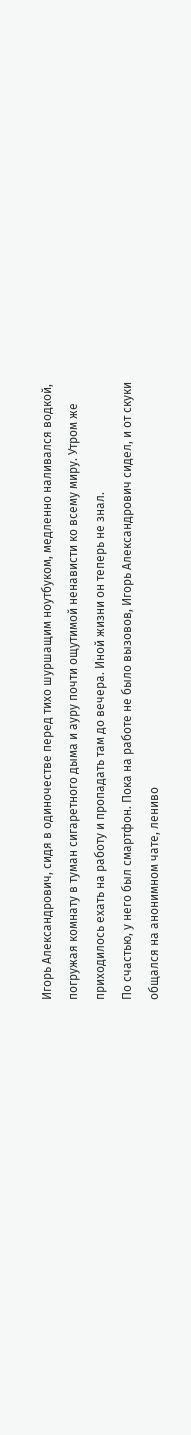Игорь Александрович, сидя в одиночестве перед тихо шуршащим ноутбуком, медленно наливался водкой, погружая комнату в туман сигаретного дыма и ауру почти ощутимой ненависти ко всему миру. Утром же приходилось ехать на работу и пропадать там до вечера. Иной жизни он теперь не знал.
По счастью, у него был смартфон. Пока на работе не было вызовов, Игорь Александрович сидел, и от скуки общался на анонимном чате, лениво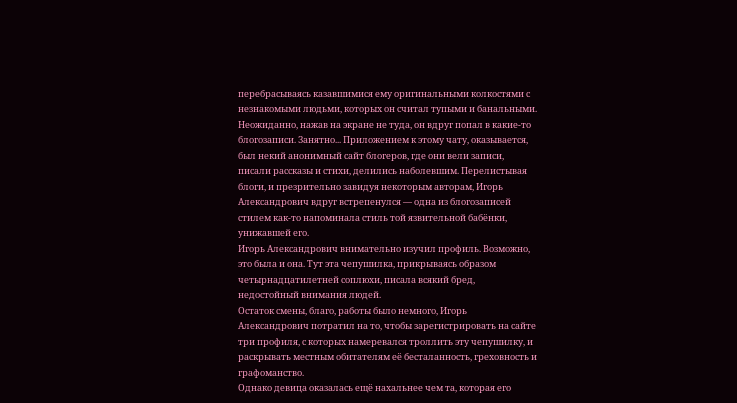перебрасываясь казавшимися ему оригинальными колкостями с незнакомыми людьми, которых он считал тупыми и банальными. Неожиданно, нажав на экране не туда, он вдруг попал в какие-то блогозаписи. Занятно... Приложением к этому чату, оказывается, был некий анонимный сайт блогеров, где они вели записи, писали рассказы и стихи, делились наболевшим. Перелистывая блоги, и презрительно завидуя некоторым авторам, Игорь Александрович вдруг встрепенулся — одна из блогозаписей стилем как-то напоминала стиль той язвительной бабёнки, унижавшей его.
Игорь Александрович внимательно изучил профиль. Возможно, это была и она. Тут эта чепушилка, прикрываясь образом четырнадцатилетней соплюхи, писала всякий бред, недостойный внимания людей.
Остаток смены, благо, работы было немного, Игорь Александрович потратил на то, чтобы зарегистрировать на сайте три профиля, с которых намеревался троллить эту чепушилку, и раскрывать местным обитателям её бесталанность, греховность и графоманство.
Однако девица оказалась ещё нахальнее чем та, которая его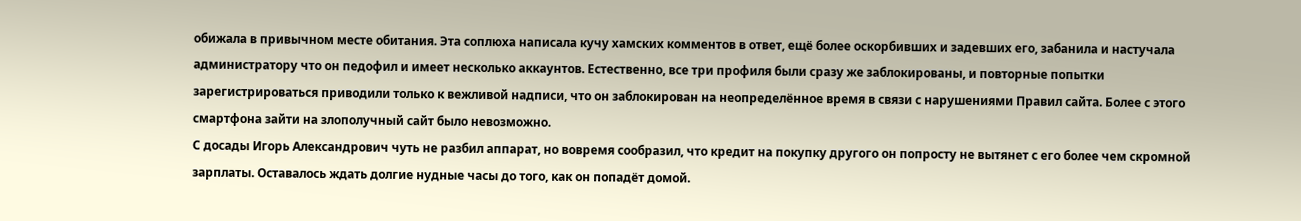обижала в привычном месте обитания. Эта соплюха написала кучу хамских комментов в ответ, ещё более оскорбивших и задевших его, забанила и настучала администратору что он педофил и имеет несколько аккаунтов. Естественно, все три профиля были сразу же заблокированы, и повторные попытки зарегистрироваться приводили только к вежливой надписи, что он заблокирован на неопределённое время в связи с нарушениями Правил сайта. Более с этого смартфона зайти на злополучный сайт было невозможно.
С досады Игорь Александрович чуть не разбил аппарат, но вовремя сообразил, что кредит на покупку другого он попросту не вытянет с его более чем скромной зарплаты. Оставалось ждать долгие нудные часы до того, как он попадёт домой.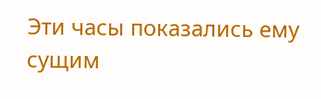Эти часы показались ему сущим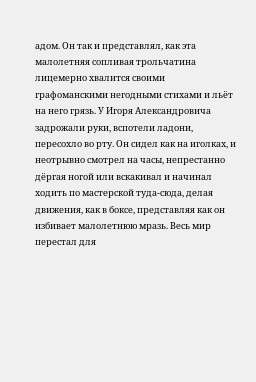адом. Он так и представлял, как эта малолетняя сопливая трольчатина лицемерно хвалится своими графоманскими негодными стихами и льёт на него грязь. У Игоря Александровича задрожали руки, вспотели ладони, пересохло во рту. Он сидел как на иголках, и неотрывно смотрел на часы, непрестанно дёргая ногой или вскакивал и начинал ходить по мастерской туда-сюда, делая движения, как в боксе, представляя как он избивает малолетнюю мразь. Весь мир перестал для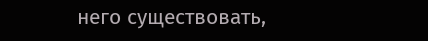него существовать,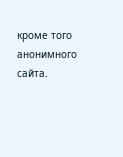кроме того анонимного сайта.